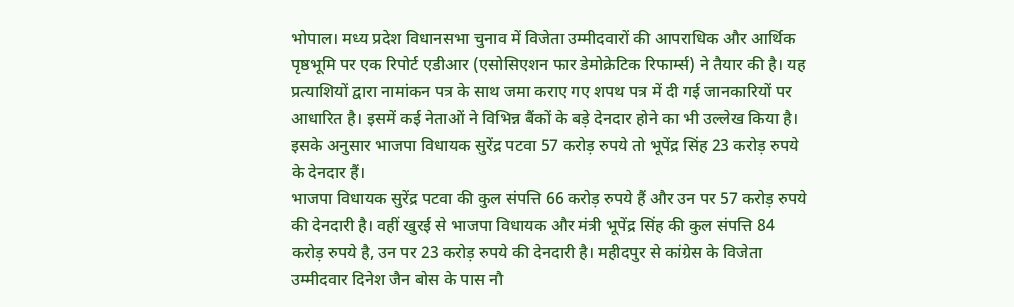भोपाल। मध्य प्रदेश विधानसभा चुनाव में विजेता उम्मीदवारों की आपराधिक और आर्थिक पृष्ठभूमि पर एक रिपोर्ट एडीआर (एसोसिएशन फार डेमोक्रेटिक रिफार्म्स) ने तैयार की है। यह प्रत्याशियों द्वारा नामांकन पत्र के साथ जमा कराए गए शपथ पत्र में दी गई जानकारियों पर आधारित है। इसमें कई नेताओं ने विभिन्न बैंकों के बड़े देनदार होने का भी उल्लेख किया है। इसके अनुसार भाजपा विधायक सुरेंद्र पटवा 57 करोड़ रुपये तो भूपेंद्र सिंह 23 करोड़ रुपये के देनदार हैं।
भाजपा विधायक सुरेंद्र पटवा की कुल संपत्ति 66 करोड़ रुपये हैं और उन पर 57 करोड़ रुपये की देनदारी है। वहीं खुरई से भाजपा विधायक और मंत्री भूपेंद्र सिंह की कुल संपत्ति 84 करोड़ रुपये है, उन पर 23 करोड़ रुपये की देनदारी है। महीदपुर से कांग्रेस के विजेता उम्मीदवार दिनेश जैन बोस के पास नौ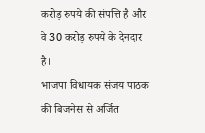करोड़ रुपये की संपत्ति है और वे 30 करोड़ रुपये के देनदार है।
भाजपा विधायक संजय पाठक की बिजनेस से अर्जित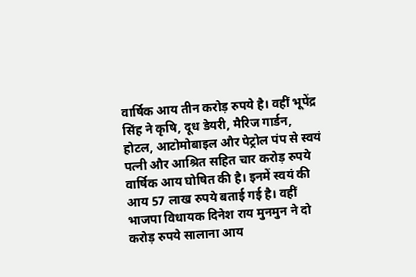वार्षिक आय तीन करोड़ रुपये है। वहीं भूपेंद्र सिंह ने कृषि, दूध डेयरी, मैरिज गार्डन, होटल, आटोमोबाइल और पेट्रोल पंप से स्वयं पत्नी और आश्रित सहित चार करोड़ रुपये वार्षिक आय घोषित की है। इनमें स्वयं की आय 57 लाख रुपये बताई गई है। वहीं भाजपा विधायक दिनेश राय मुनमुन ने दो करोड़ रुपये सालाना आय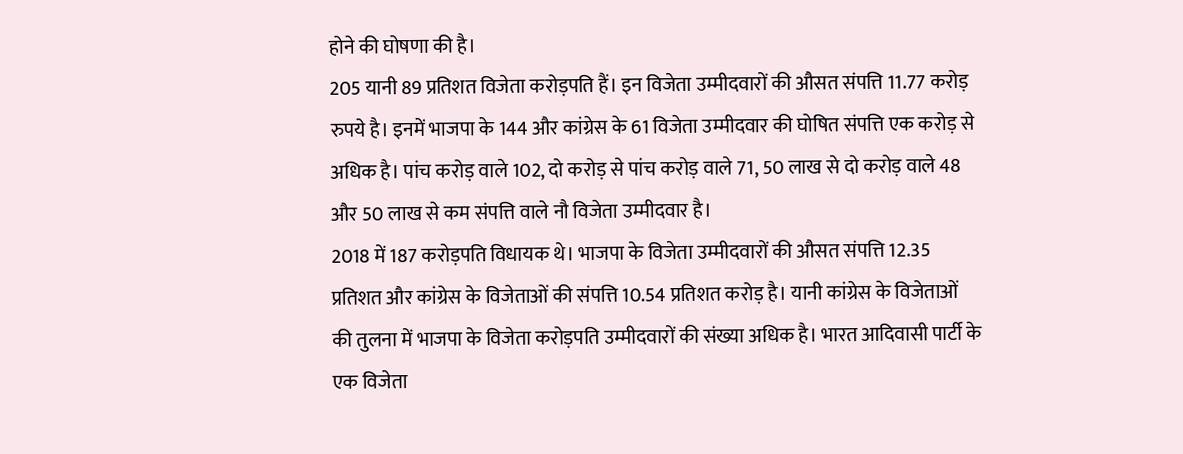होने की घोषणा की है।
205 यानी 89 प्रतिशत विजेता करोड़पति हैं। इन विजेता उम्मीदवारों की औसत संपत्ति 11.77 करोड़ रुपये है। इनमें भाजपा के 144 और कांग्रेस के 61 विजेता उम्मीदवार की घोषित संपत्ति एक करोड़ से अधिक है। पांच करोड़ वाले 102, दो करोड़ से पांच करोड़ वाले 71, 50 लाख से दो करोड़ वाले 48 और 50 लाख से कम संपत्ति वाले नौ विजेता उम्मीदवार है।
2018 में 187 करोड़पति विधायक थे। भाजपा के विजेता उम्मीदवारों की औसत संपत्ति 12.35 प्रतिशत और कांग्रेस के विजेताओं की संपत्ति 10.54 प्रतिशत करोड़ है। यानी कांग्रेस के विजेताओं की तुलना में भाजपा के विजेता करोड़पति उम्मीदवारों की संख्या अधिक है। भारत आदिवासी पार्टी के एक विजेता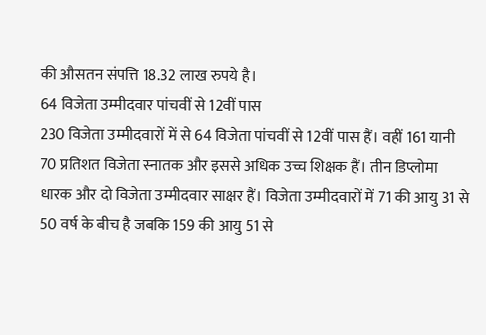की औसतन संपत्ति 18.32 लाख रुपये है।
64 विजेता उम्मीदवार पांचवीं से 12वीं पास
230 विजेता उम्मीदवारों में से 64 विजेता पांचवीं से 12वीं पास हैं। वहीं 161 यानी 70 प्रतिशत विजेता स्नातक और इससे अधिक उच्च शिक्षक हैं। तीन डिप्लोमा धारक और दो विजेता उम्मीदवार साक्षर हैं। विजेता उम्मीदवारों में 71 की आयु 31 से 50 वर्ष के बीच है जबकि 159 की आयु 51 से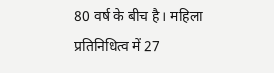80 वर्ष के बीच है। महिला प्रतिनिधित्व में 27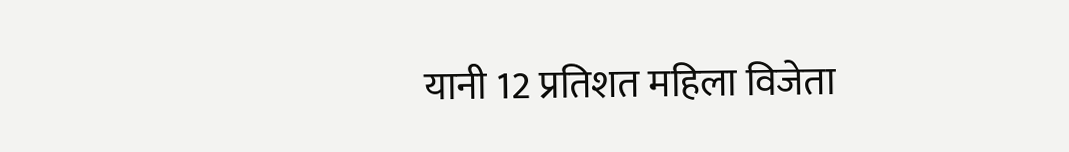यानी 12 प्रतिशत महिला विजेता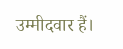उम्मीदवार हैं।